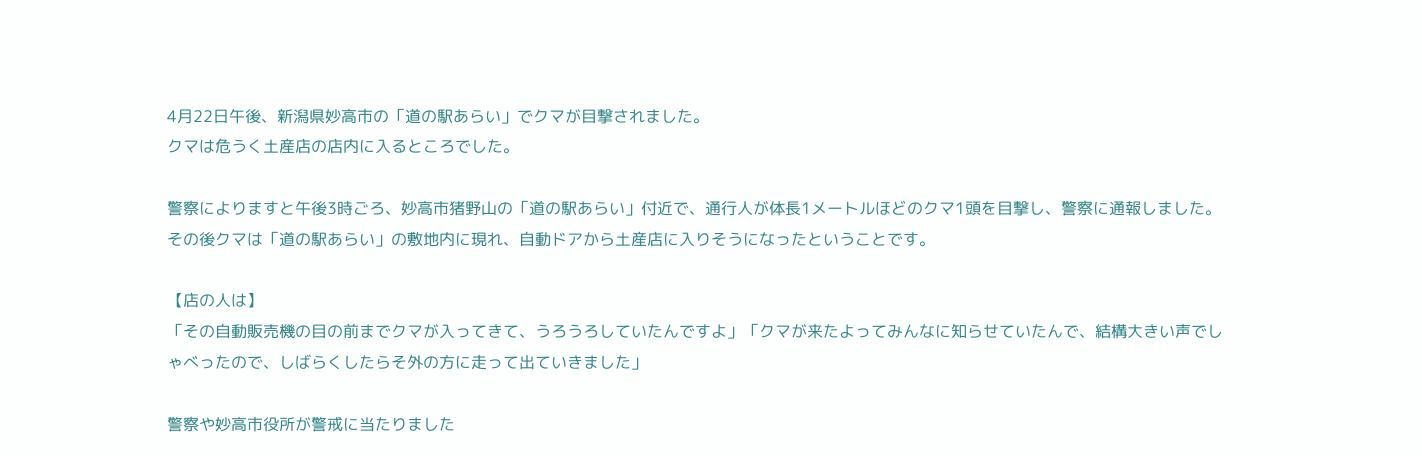4月22日午後、新潟県妙高市の「道の駅あらい」でクマが目撃されました。
クマは危うく土産店の店内に入るところでした。

警察によりますと午後3時ごろ、妙高市猪野山の「道の駅あらい」付近で、通行人が体長1メートルほどのクマ1頭を目撃し、警察に通報しました。
その後クマは「道の駅あらい」の敷地内に現れ、自動ドアから土産店に入りそうになったということです。

【店の人は】
「その自動販売機の目の前までクマが入ってきて、うろうろしていたんですよ」「クマが来たよってみんなに知らせていたんで、結構大きい声でしゃべったので、しばらくしたらそ外の方に走って出ていきました」

警察や妙高市役所が警戒に当たりました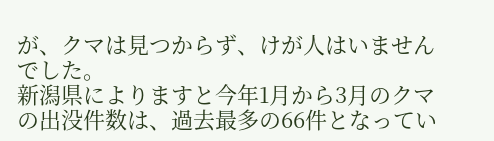が、クマは見つからず、けが人はいませんでした。
新潟県によりますと今年1月から3月のクマの出没件数は、過去最多の66件となってい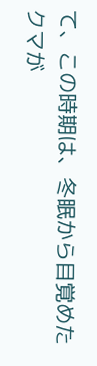て、この時期は、冬眠から目覚めたクマが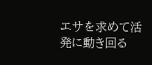エサを求めて活発に動き回る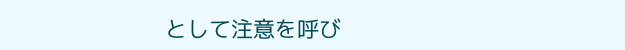として注意を呼び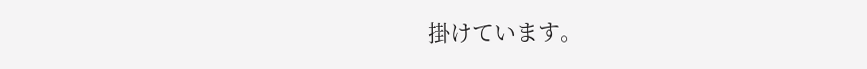掛けています。